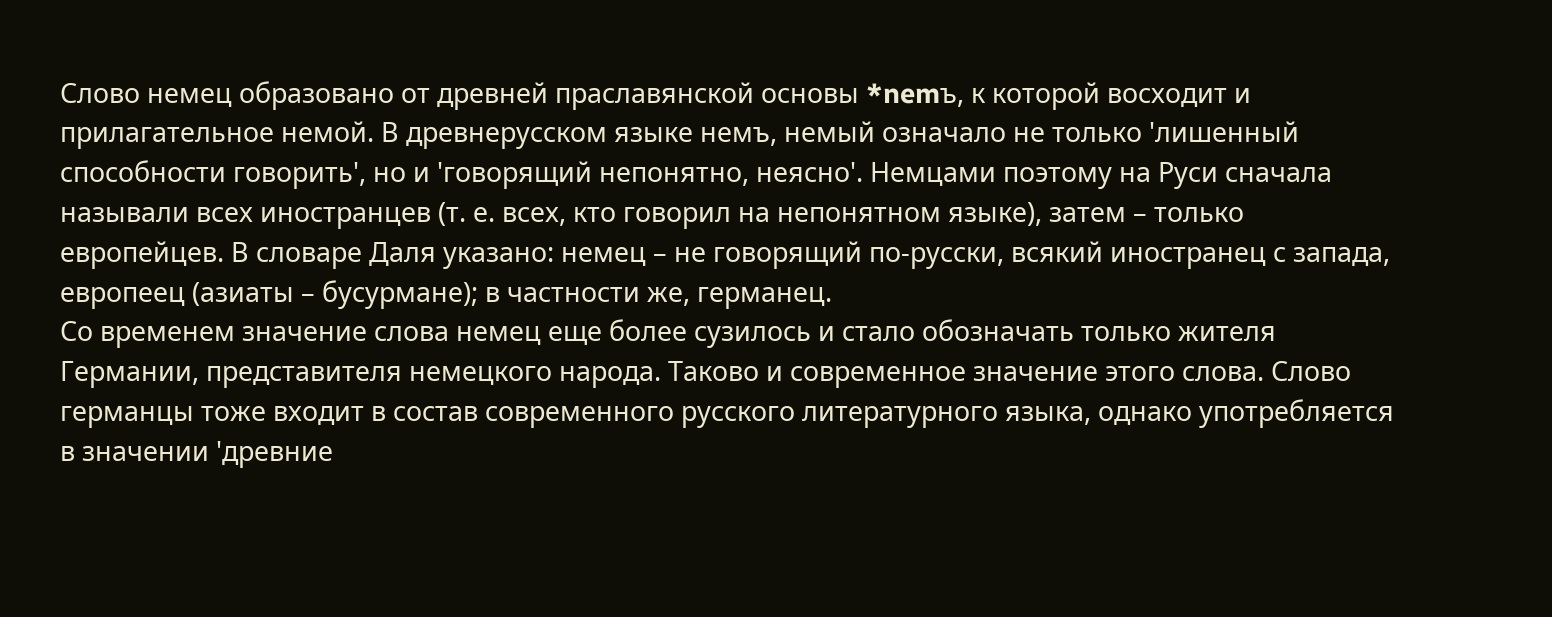Слово немец образовано от древней праславянской основы *nemъ, к которой восходит и прилагательное немой. В древнерусском языке немъ, немый означало не только 'лишенный способности говорить', но и 'говорящий непонятно, неясно'. Немцами поэтому на Руси сначала называли всех иностранцев (т. е. всех, кто говорил на непонятном языке), затем – только европейцев. В словаре Даля указано: немец – не говорящий по-русски, всякий иностранец с запада, европеец (азиаты – бусурмане); в частности же, германец.
Со временем значение слова немец еще более сузилось и стало обозначать только жителя Германии, представителя немецкого народа. Таково и современное значение этого слова. Слово германцы тоже входит в состав современного русского литературного языка, однако употребляется в значении 'древние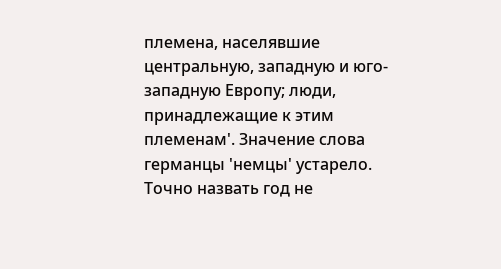племена, населявшие центральную, западную и юго-западную Европу; люди, принадлежащие к этим племенам'. Значение слова германцы 'немцы' устарело.
Точно назвать год не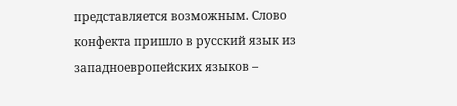представляется возможным. Слово конфекта пришло в русский язык из западноевропейских языков –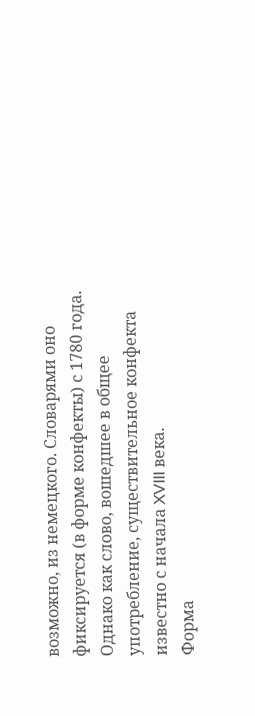возможно, из немецкого. Словарями оно фиксируется (в форме конфекты) с 1780 года. Однако как слово, вошедшее в общее употребление, существительное конфекта известно с начала XVIII века.
Форма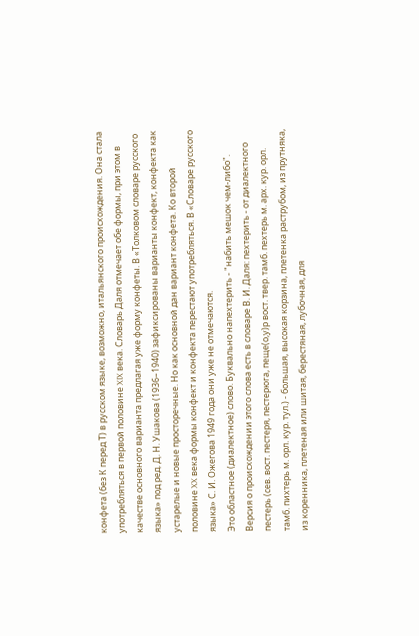конфета (без К перед Т) в русском языке, возможно, итальянского происхождения. Она стала употребляться в первой половине XIX века. Словарь Даля отмечает обе формы, при этом в качестве основного варианта предлагая уже форму конфеты. В «Толковом словаре русского языка» под ред. Д. Н. Ушакова (1936–1940) зафиксированы варианты конфект, конфекта как устарелые и новые просторечные. Но как основной дан вариант конфета. Ко второй половине XX века формы конфект и конфекта перестают употребляться. В «Словаре русского языка» С. И. Ожегова 1949 года они уже не отмечаются.
Это областное (диалектное) слово. Буквально напехтерить - "набить мешок чем-либо". Версия о происхождении этого слова есть в словаре В. И. Даля: пехтерить - от диалектного пестерь (сев. вост. пестеря, пестерюга, пеще(о,у)р вост. твер. тамб. пехтерь м. арх. кур. орл. тамб. пихтерь м. орл. кур. тул.) - большая, высокая корзина, плетенка раструбом, из прутняка, из коренника, плетеная или шитая, берестяная, лубочная, для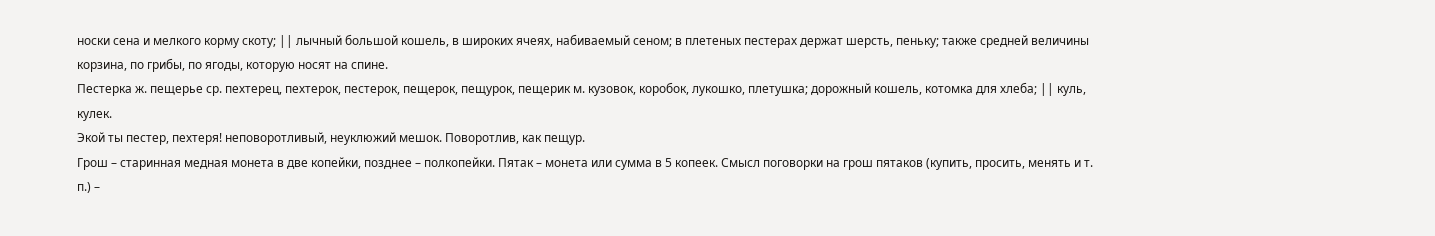носки сена и мелкого корму скоту; || лычный большой кошель, в широких ячеях, набиваемый сеном; в плетеных пестерах держат шерсть, пеньку; также средней величины корзина, по грибы, по ягоды, которую носят на спине.
Пестерка ж. пещерье ср. пехтерец, пехтерок, пестерок, пещерок, пещурок, пещерик м. кузовок, коробок, лукошко, плетушка; дорожный кошель, котомка для хлеба; || куль, кулек.
Экой ты пестер, пехтеря! неповоротливый, неуклюжий мешок. Поворотлив, как пещур.
Грош – старинная медная монета в две копейки, позднее – полкопейки. Пятак – монета или сумма в 5 копеек. Смысл поговорки на грош пятаков (купить, просить, менять и т. п.) –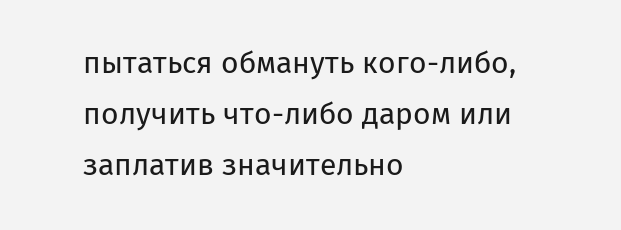пытаться обмануть кого-либо, получить что-либо даром или заплатив значительно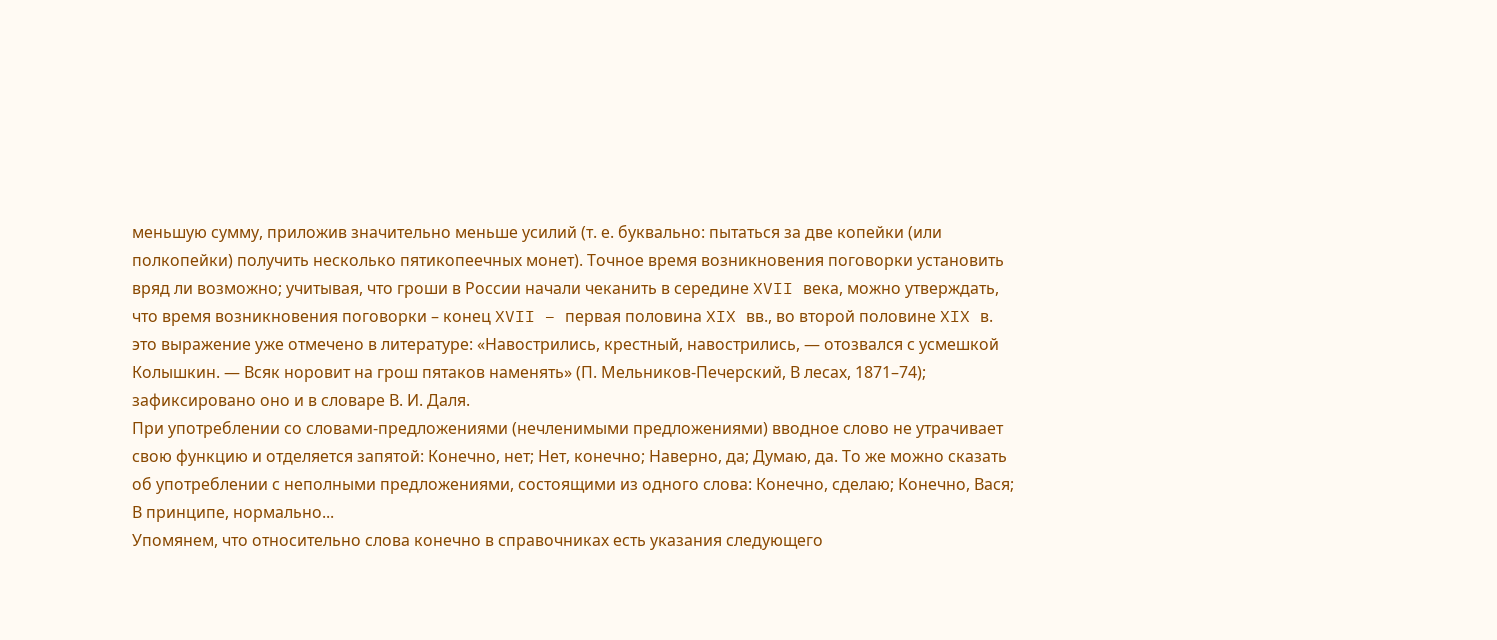меньшую сумму, приложив значительно меньше усилий (т. е. буквально: пытаться за две копейки (или полкопейки) получить несколько пятикопеечных монет). Точное время возникновения поговорки установить вряд ли возможно; учитывая, что гроши в России начали чеканить в середине XVII века, можно утверждать, что время возникновения поговорки – конец XVII – первая половина XIX вв., во второй половине XIX в. это выражение уже отмечено в литературе: «Навострились, крестный, навострились, ― отозвался с усмешкой Колышкин. ― Всяк норовит на грош пятаков наменять» (П. Мельников-Печерский, В лесах, 1871–74); зафиксировано оно и в словаре В. И. Даля.
При употреблении со словами-предложениями (нечленимыми предложениями) вводное слово не утрачивает свою функцию и отделяется запятой: Конечно, нет; Нет, конечно; Наверно, да; Думаю, да. То же можно сказать об употреблении с неполными предложениями, состоящими из одного слова: Конечно, сделаю; Конечно, Вася; В принципе, нормально...
Упомянем, что относительно слова конечно в справочниках есть указания следующего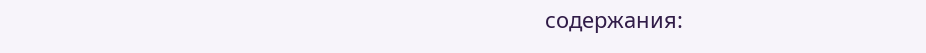содержания: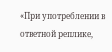«При употреблении в ответной реплике,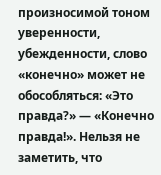произносимой тоном уверенности, убежденности, слово «конечно» может не обособляться: «Это правда?» — «Конечно правда!». Нельзя не заметить, что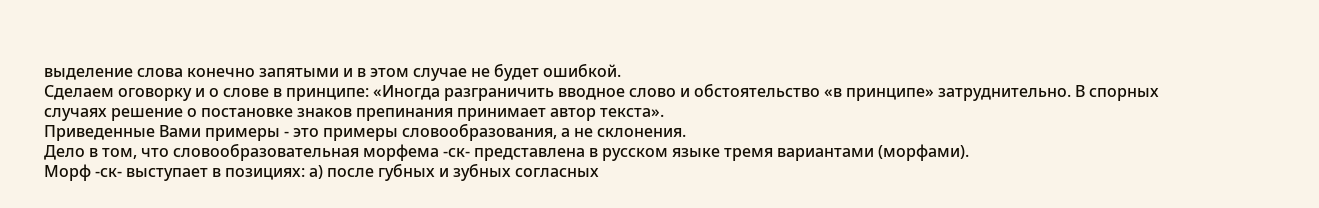выделение слова конечно запятыми и в этом случае не будет ошибкой.
Сделаем оговорку и о слове в принципе: «Иногда разграничить вводное слово и обстоятельство «в принципе» затруднительно. В спорных случаях решение о постановке знаков препинания принимает автор текста».
Приведенные Вами примеры - это примеры словообразования, а не склонения.
Дело в том, что словообразовательная морфема -ск- представлена в русском языке тремя вариантами (морфами).
Морф -ск- выступает в позициях: а) после губных и зубных согласных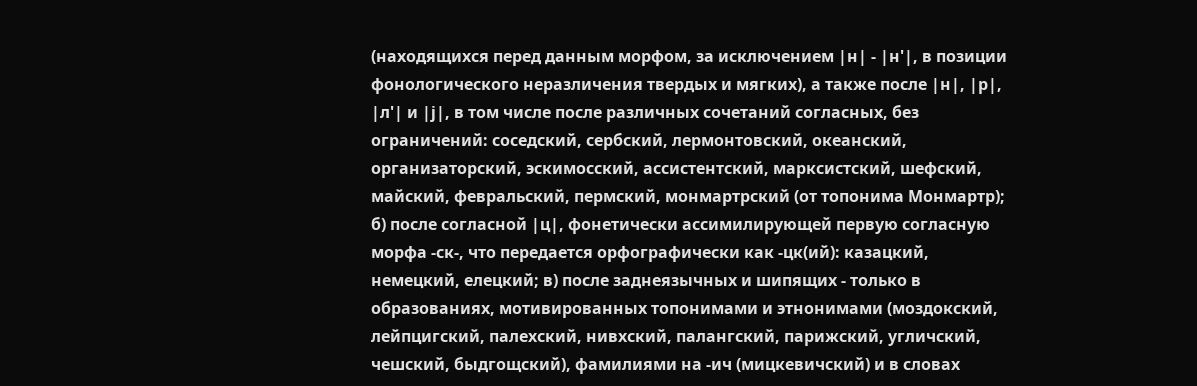(находящихся перед данным морфом, за исключением |н| - |н'|, в позиции фонологического неразличения твердых и мягких), а также после |н|, |р|, |л'| и |j|, в том числе после различных сочетаний согласных, без ограничений: соседский, сербский, лермонтовский, океанский, организаторский, эскимосский, ассистентский, марксистский, шефский, майский, февральский, пермский, монмартрский (от топонима Монмартр); б) после согласной |ц|, фонетически ассимилирующей первую согласную морфа -ск-, что передается орфографически как -цк(ий): казацкий, немецкий, елецкий; в) после заднеязычных и шипящих - только в образованиях, мотивированных топонимами и этнонимами (моздокский, лейпцигский, палехский, нивхский, палангский, парижский, угличский, чешский, быдгощский), фамилиями на -ич (мицкевичский) и в словах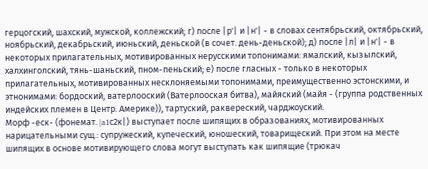герцогский, шахский, мужской, коллежский; г) после |р'| и |н'| - в словах сентябрьский, октябрьский, ноябрьский, декабрьский, июньский, деньской (в сочет. день-деньской); д) после |л| и |н'| - в некоторых прилагательных, мотивированных нерусскими топонимами: ямалский, кызылский, халхинголский, тянь-шаньский, пном-пеньский; е) после гласных - только в некоторых прилагательных, мотивированных несклоняемыми топонимами, преимущественно эстонскими, и этнонимами: бордоский, ватерлооский (Ватерлооская битва), майяский (майя - (группа родственных индейских племен в Центр. Америке)), тартуский, раквереский, чарджоуский.
Морф -еск- (фонемат. |a1с2к|) выступает после шипящих в образованиях, мотивированных нарицательными сущ.: супружеский, купеческий, юношеский, товарищеский. При этом на месте шипящих в основе мотивирующего слова могут выступать как шипящие (трюкач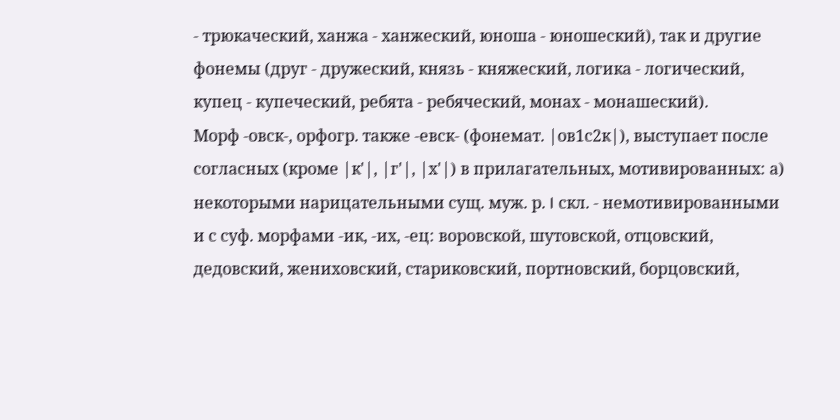- трюкаческий, ханжа - ханжеский, юноша - юношеский), так и другие фонемы (друг - дружеский, князь - княжеский, логика - логический, купец - купеческий, ребята - ребяческий, монах - монашеский).
Морф -овск-, орфогр. также -евск- (фонемат. |ов1с2к|), выступает после согласных (кроме |к'|, |г'|, |х'|) в прилагательных, мотивированных: а) некоторыми нарицательными сущ. муж. р. I скл. - немотивированными и с суф. морфами -ик, -их, -ец: воровской, шутовской, отцовский, дедовский, жениховский, стариковский, портновский, борцовский,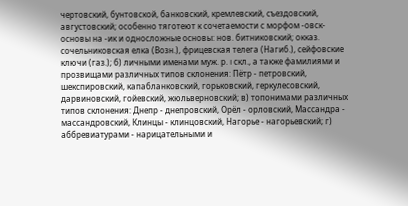чертовский, бунтовской, банковский, кремлевский, съездовский, августовский; особенно тяготеют к сочетаемости с морфом -овск- основы на -ик и односложные основы: нов. битниковский; окказ. сочельниковская елка (Возн.), фрицевская телега (Нагиб.), сейфовские ключи (газ.); б) личными именами муж. р. I скл., а также фамилиями и прозвищами различных типов склонения: Пётр - петровский, шекспировский, капабланковский, горьковский, геркулесовский, дарвиновский, гойевский, жюльверновский; в) топонимами различных типов склонения: Днепр - днепровский, Орёл - орловский, Массандра - массандровский, Клинцы - клинцовский, Нагорье - нагорьевский; г) аббревиатурами - нарицательными и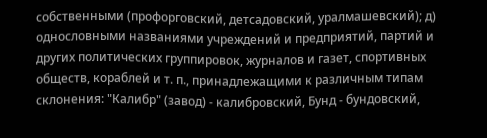собственными (профорговский, детсадовский, уралмашевский); д) однословными названиями учреждений и предприятий, партий и других политических группировок, журналов и газет, спортивных обществ, кораблей и т. п., принадлежащими к различным типам склонения: "Калибр" (завод) - калибровский, Бунд - бундовский,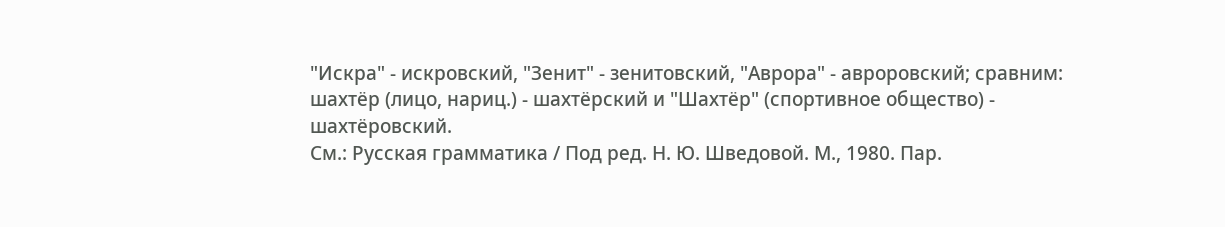"Искра" - искровский, "Зенит" - зенитовский, "Аврора" - авроровский; сравним: шахтёр (лицо, нариц.) - шахтёрский и "Шахтёр" (спортивное общество) - шахтёровский.
См.: Русская грамматика / Под ред. Н. Ю. Шведовой. М., 1980. Пар.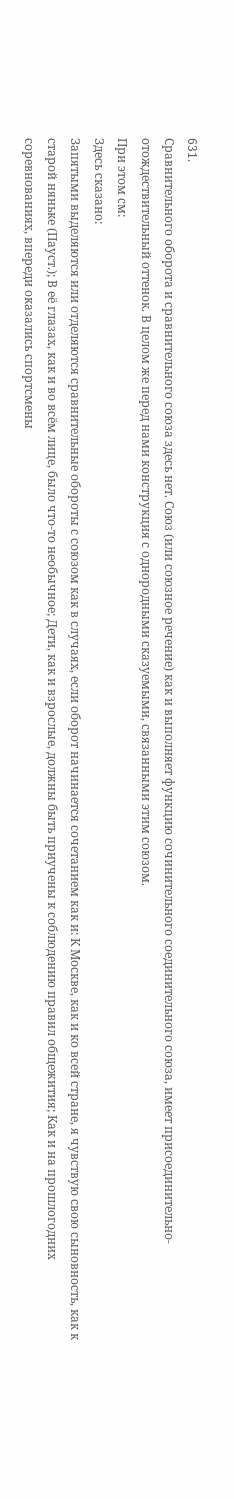631.
Сравнительного оборота и сравнительного союза здесь нет. Союз (или союзное речение) как и выполняет функцию сочинительного соединительного союза, имеет присоединительно-отождествительный оттенок. В целом же перед нами конструкция с однородными сказуемыми, связанными этим союзом.
При этом см:
Здесь сказано:
Запятыми выделяются или отделяются сравнительные обороты с союзом как в случаях, если оборот начинается сочетанием как и: К Москве, как и ко всей стране, я чувствую свою сыновность, как к старой няньке (Пауст.); В её глазах, как и во всём лице, было что-то необычное; Дети, как и взрослые, должны быть приучены к соблюдению правил общежития; Как и на прошлогодних соревнованиях, впереди оказались спортсмены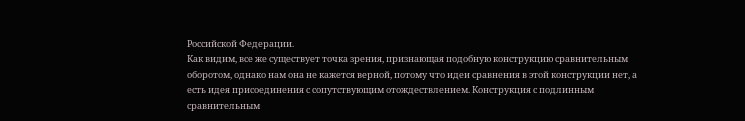Российской Федерации.
Как видим, все же существует точка зрения, признающая подобную конструкцию сравнительным оборотом, однако нам она не кажется верной, потому что идеи сравнения в этой конструкции нет, а есть идея присоединения с сопутствующим отождествлением. Конструкция с подлинным сравнительным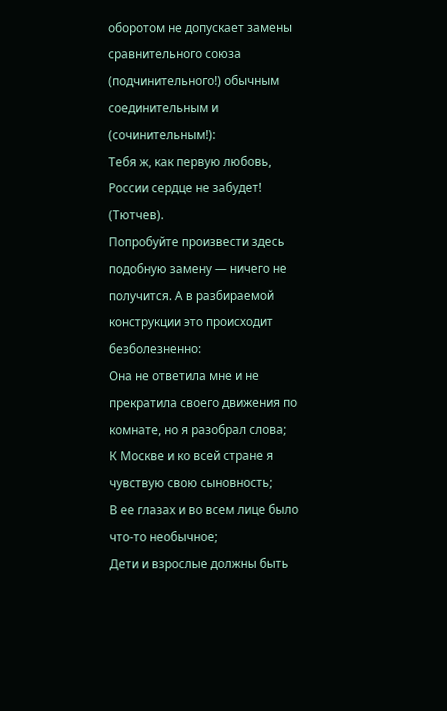оборотом не допускает замены сравнительного союза (подчинительного!) обычным соединительным и (сочинительным!):
Тебя ж, как первую любовь, России сердце не забудет! (Тютчев).
Попробуйте произвести здесь подобную замену — ничего не получится. А в разбираемой конструкции это происходит безболезненно:
Она не ответила мне и не прекратила своего движения по комнате, но я разобрал слова;
К Москве и ко всей стране я чувствую свою сыновность;
В ее глазах и во всем лице было что-то необычное;
Дети и взрослые должны быть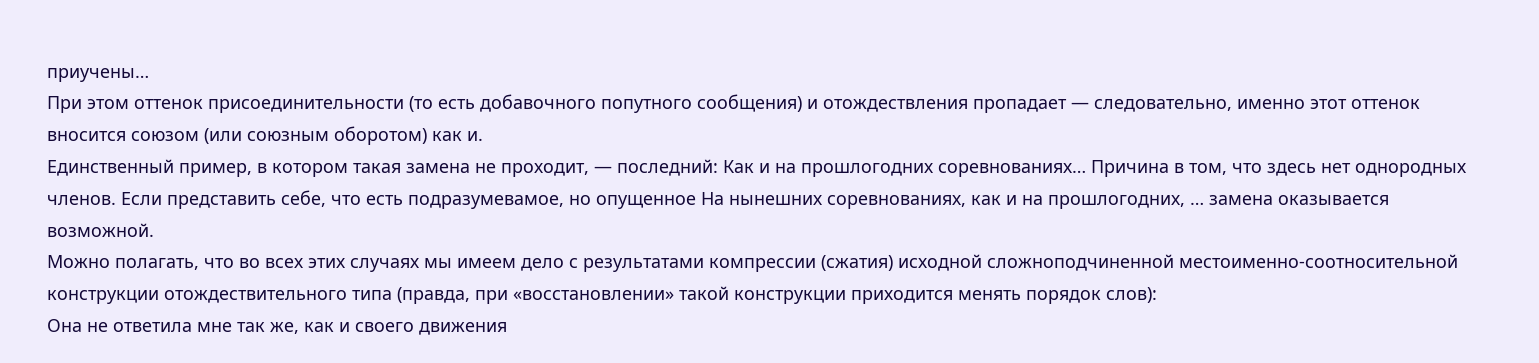приучены…
При этом оттенок присоединительности (то есть добавочного попутного сообщения) и отождествления пропадает — следовательно, именно этот оттенок вносится союзом (или союзным оборотом) как и.
Единственный пример, в котором такая замена не проходит, — последний: Как и на прошлогодних соревнованиях… Причина в том, что здесь нет однородных членов. Если представить себе, что есть подразумевамое, но опущенное На нынешних соревнованиях, как и на прошлогодних, … замена оказывается возможной.
Можно полагать, что во всех этих случаях мы имеем дело с результатами компрессии (сжатия) исходной сложноподчиненной местоименно-соотносительной конструкции отождествительного типа (правда, при «восстановлении» такой конструкции приходится менять порядок слов):
Она не ответила мне так же, как и своего движения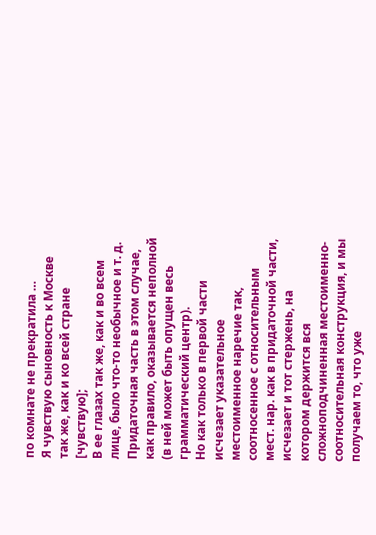по комнате не прекратила …
Я чувствую сыновность к Москве так же, как и ко всей стране [чувствую];
В ее глазах так же, как и во всем лице, было что-то необычное и т. д.
Придаточная часть в этом случае, как правило, оказывается неполной (в ней может быть опущен весь грамматический центр).
Но как только в первой части исчезает указательное местоименное наречие так, соотносенное с относительным мест. нар. как в придаточной части, исчезает и тот стержень, на котором держится вся сложноподчиненная местоименно-соотносительная конструкция, и мы получаем то, что уже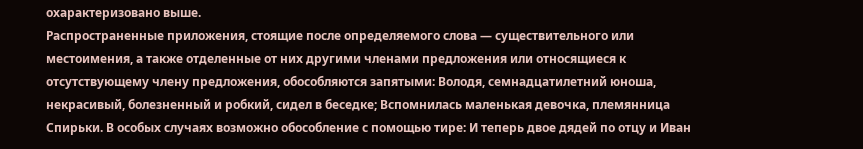охарактеризовано выше.
Распространенные приложения, стоящие после определяемого слова — существительного или местоимения, а также отделенные от них другими членами предложения или относящиеся к отсутствующему члену предложения, обособляются запятыми: Володя, семнадцатилетний юноша, некрасивый, болезненный и робкий, сидел в беседке; Вспомнилась маленькая девочка, племянница Спирьки. В особых случаях возможно обособление с помощью тире: И теперь двое дядей по отцу и Иван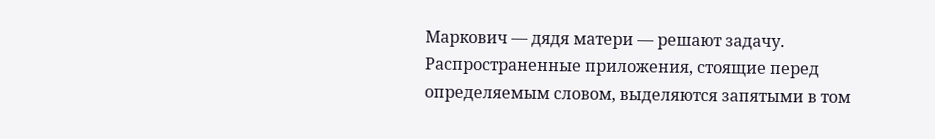Маркович — дядя матери — решают задачу.
Распространенные приложения, стоящие перед определяемым словом, выделяются запятыми в том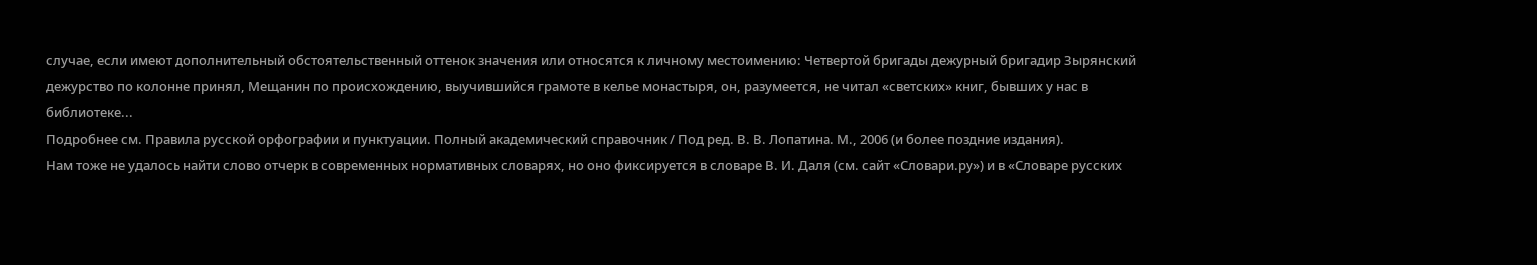случае, если имеют дополнительный обстоятельственный оттенок значения или относятся к личному местоимению: Четвертой бригады дежурный бригадир Зырянский дежурство по колонне принял, Мещанин по происхождению, выучившийся грамоте в келье монастыря, он, разумеется, не читал «светских» книг, бывших у нас в библиотеке...
Подробнее см. Правила русской орфографии и пунктуации. Полный академический справочник / Под ред. В. В. Лопатина. М., 2006 (и более поздние издания).
Нам тоже не удалось найти слово отчерк в современных нормативных словарях, но оно фиксируется в словаре В. И. Даля (см. сайт «Словари.ру») и в «Словаре русских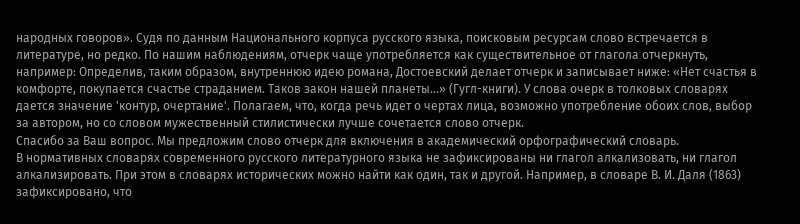народных говоров». Судя по данным Национального корпуса русского языка, поисковым ресурсам слово встречается в литературе, но редко. По нашим наблюдениям, отчерк чаще употребляется как существительное от глагола отчеркнуть, например: Определив, таким образом, внутреннюю идею романа, Достоевский делает отчерк и записывает ниже: «Нет счастья в комфорте, покупается счастье страданием. Таков закон нашей планеты...» (Гугл-книги). У слова очерк в толковых словарях дается значение 'контур, очертание'. Полагаем, что, когда речь идет о чертах лица, возможно употребление обоих слов, выбор за автором, но со словом мужественный стилистически лучше сочетается слово отчерк.
Спасибо за Ваш вопрос. Мы предложим слово отчерк для включения в академический орфографический словарь.
В нормативных словарях современного русского литературного языка не зафиксированы ни глагол алкализовать, ни глагол алкализировать. При этом в словарях исторических можно найти как один, так и другой. Например, в словаре В. И. Даля (1863) зафиксировано, что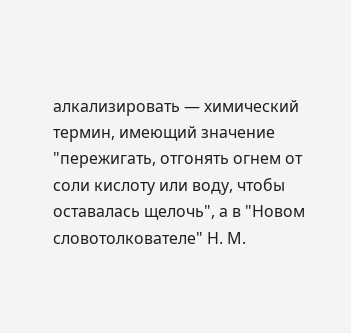алкализировать — химический термин, имеющий значение "пережигать, отгонять огнем от соли кислоту или воду, чтобы оставалась щелочь", а в "Новом словотолкователе" Н. М.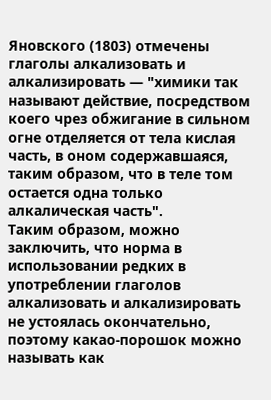Яновского (1803) отмечены глаголы алкализовать и алкализировать — "химики так называют действие, посредством коего чрез обжигание в сильном огне отделяется от тела кислая часть, в оном содержавшаяся, таким образом, что в теле том остается одна только алкалическая часть".
Таким образом, можно заключить, что норма в использовании редких в употреблении глаголов алкализовать и алкализировать не устоялась окончательно, поэтому какао-порошок можно называть как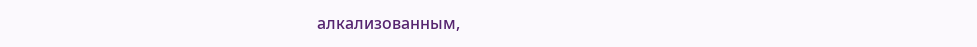алкализованным,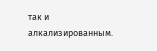так и алкализированным.